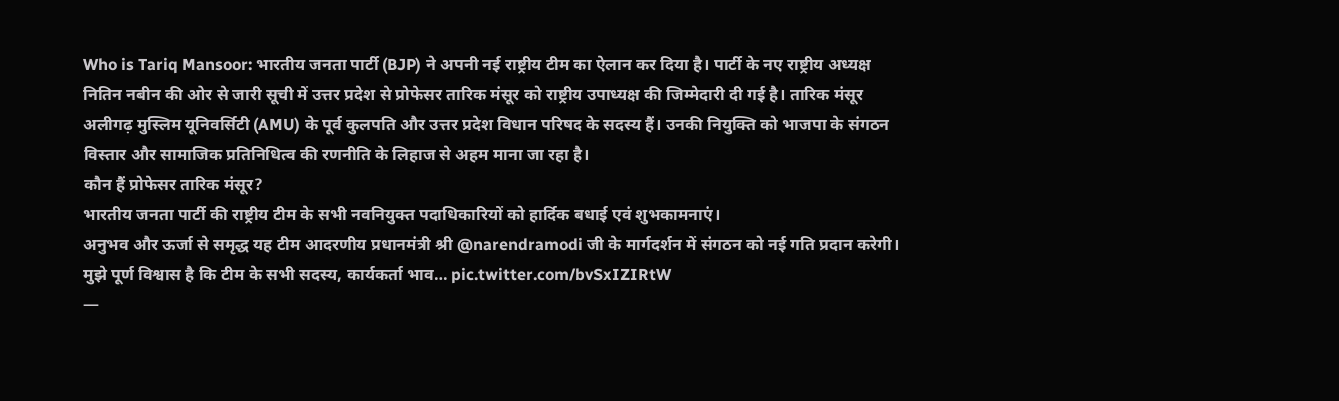Who is Tariq Mansoor: भारतीय जनता पार्टी (BJP) ने अपनी नई राष्ट्रीय टीम का ऐलान कर दिया है। पार्टी के नए राष्ट्रीय अध्यक्ष नितिन नबीन की ओर से जारी सूची में उत्तर प्रदेश से प्रोफेसर तारिक मंसूर को राष्ट्रीय उपाध्यक्ष की जिम्मेदारी दी गई है। तारिक मंसूर अलीगढ़ मुस्लिम यूनिवर्सिटी (AMU) के पूर्व कुलपति और उत्तर प्रदेश विधान परिषद के सदस्य हैं। उनकी नियुक्ति को भाजपा के संगठन विस्तार और सामाजिक प्रतिनिधित्व की रणनीति के लिहाज से अहम माना जा रहा है।
कौन हैं प्रोफेसर तारिक मंसूर?
भारतीय जनता पार्टी की राष्ट्रीय टीम के सभी नवनियुक्त पदाधिकारियों को हार्दिक बधाई एवं शुभकामनाएं।
अनुभव और ऊर्जा से समृद्ध यह टीम आदरणीय प्रधानमंत्री श्री @narendramodi जी के मार्गदर्शन में संगठन को नई गति प्रदान करेगी। मुझे पूर्ण विश्वास है कि टीम के सभी सदस्य, कार्यकर्ता भाव… pic.twitter.com/bvSxIZIRtW
—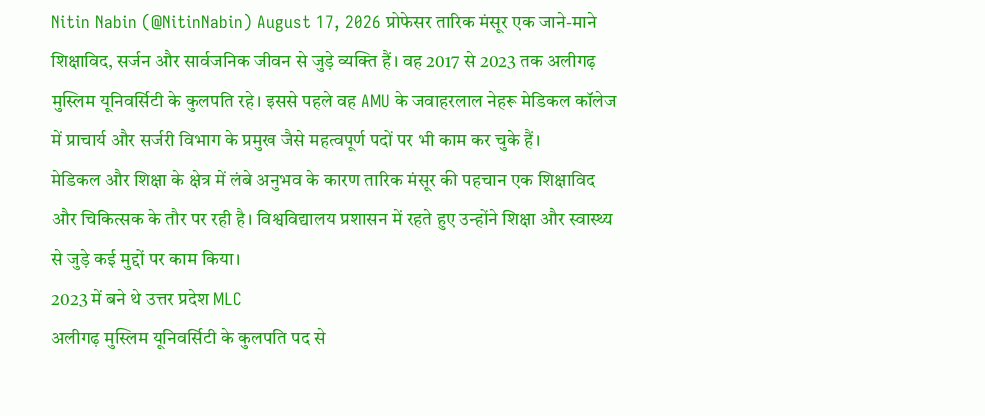Nitin Nabin (@NitinNabin) August 17, 2026 प्रोफेसर तारिक मंसूर एक जाने-माने शिक्षाविद, सर्जन और सार्वजनिक जीवन से जुड़े व्यक्ति हैं। वह 2017 से 2023 तक अलीगढ़ मुस्लिम यूनिवर्सिटी के कुलपति रहे। इससे पहले वह AMU के जवाहरलाल नेहरू मेडिकल कॉलेज में प्राचार्य और सर्जरी विभाग के प्रमुख जैसे महत्वपूर्ण पदों पर भी काम कर चुके हैं।
मेडिकल और शिक्षा के क्षेत्र में लंबे अनुभव के कारण तारिक मंसूर की पहचान एक शिक्षाविद और चिकित्सक के तौर पर रही है। विश्वविद्यालय प्रशासन में रहते हुए उन्होंने शिक्षा और स्वास्थ्य से जुड़े कई मुद्दों पर काम किया।
2023 में बने थे उत्तर प्रदेश MLC
अलीगढ़ मुस्लिम यूनिवर्सिटी के कुलपति पद से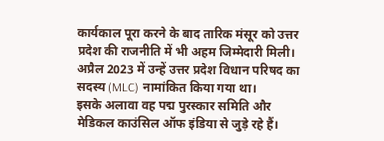कार्यकाल पूरा करने के बाद तारिक मंसूर को उत्तर प्रदेश की राजनीति में भी अहम जिम्मेदारी मिली। अप्रैल 2023 में उन्हें उत्तर प्रदेश विधान परिषद का सदस्य (MLC) नामांकित किया गया था।
इसके अलावा वह पद्म पुरस्कार समिति और मेडिकल काउंसिल ऑफ इंडिया से जुड़े रहे हैं।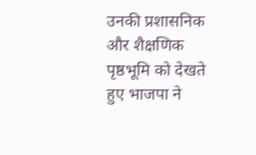उनकी प्रशासनिक और शैक्षणिक पृष्ठभूमि को देखते हुए भाजपा ने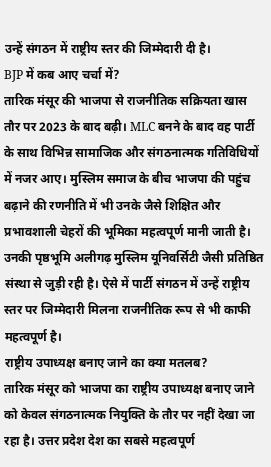उन्हें संगठन में राष्ट्रीय स्तर की जिम्मेदारी दी है।
BJP में कब आए चर्चा में?
तारिक मंसूर की भाजपा से राजनीतिक सक्रियता खास तौर पर 2023 के बाद बढ़ी। MLC बनने के बाद वह पार्टी के साथ विभिन्न सामाजिक और संगठनात्मक गतिविधियों में नजर आए। मुस्लिम समाज के बीच भाजपा की पहुंच बढ़ाने की रणनीति में भी उनके जैसे शिक्षित और प्रभावशाली चेहरों की भूमिका महत्वपूर्ण मानी जाती है।
उनकी पृष्ठभूमि अलीगढ़ मुस्लिम यूनिवर्सिटी जैसी प्रतिष्ठित संस्था से जुड़ी रही है। ऐसे में पार्टी संगठन में उन्हें राष्ट्रीय स्तर पर जिम्मेदारी मिलना राजनीतिक रूप से भी काफी महत्वपूर्ण है।
राष्ट्रीय उपाध्यक्ष बनाए जाने का क्या मतलब?
तारिक मंसूर को भाजपा का राष्ट्रीय उपाध्यक्ष बनाए जाने को केवल संगठनात्मक नियुक्ति के तौर पर नहीं देखा जा रहा है। उत्तर प्रदेश देश का सबसे महत्वपूर्ण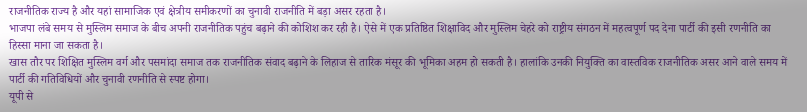राजनीतिक राज्य है और यहां सामाजिक एवं क्षेत्रीय समीकरणों का चुनावी राजनीति में बड़ा असर रहता है।
भाजपा लंबे समय से मुस्लिम समाज के बीच अपनी राजनीतिक पहुंच बढ़ाने की कोशिश कर रही है। ऐसे में एक प्रतिष्ठित शिक्षाविद और मुस्लिम चेहरे को राष्ट्रीय संगठन में महत्वपूर्ण पद देना पार्टी की इसी रणनीति का हिस्सा माना जा सकता है।
खास तौर पर शिक्षित मुस्लिम वर्ग और पसमांदा समाज तक राजनीतिक संवाद बढ़ाने के लिहाज से तारिक मंसूर की भूमिका अहम हो सकती है। हालांकि उनकी नियुक्ति का वास्तविक राजनीतिक असर आने वाले समय में पार्टी की गतिविधियों और चुनावी रणनीति से स्पष्ट होगा।
यूपी से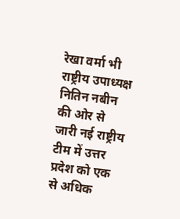रेखा वर्मा भी राष्ट्रीय उपाध्यक्ष
नितिन नबीन की ओर से जारी नई राष्ट्रीय टीम में उत्तर प्रदेश को एक से अधिक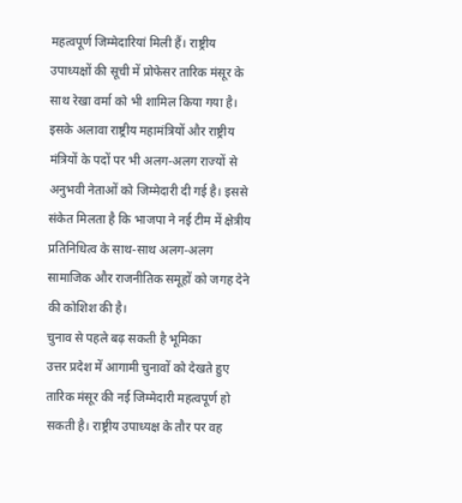महत्वपूर्ण जिम्मेदारियां मिली हैं। राष्ट्रीय उपाध्यक्षों की सूची में प्रोफेसर तारिक मंसूर के साथ रेखा वर्मा को भी शामिल किया गया है।
इसके अलावा राष्ट्रीय महामंत्रियों और राष्ट्रीय मंत्रियों के पदों पर भी अलग-अलग राज्यों से अनुभवी नेताओं को जिम्मेदारी दी गई है। इससे संकेत मिलता है कि भाजपा ने नई टीम में क्षेत्रीय प्रतिनिधित्व के साथ-साथ अलग-अलग सामाजिक और राजनीतिक समूहों को जगह देने की कोशिश की है।
चुनाव से पहले बढ़ सकती है भूमिका
उत्तर प्रदेश में आगामी चुनावों को देखते हुए तारिक मंसूर की नई जिम्मेदारी महत्वपूर्ण हो सकती है। राष्ट्रीय उपाध्यक्ष के तौर पर वह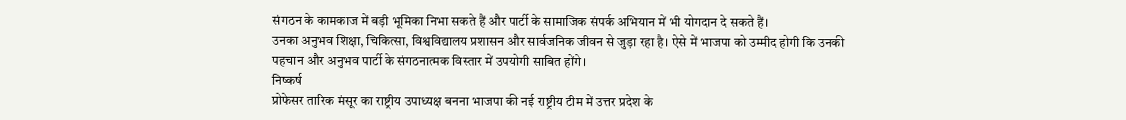संगठन के कामकाज में बड़ी भूमिका निभा सकते हैं और पार्टी के सामाजिक संपर्क अभियान में भी योगदान दे सकते हैं।
उनका अनुभव शिक्षा, चिकित्सा, विश्वविद्यालय प्रशासन और सार्वजनिक जीवन से जुड़ा रहा है। ऐसे में भाजपा को उम्मीद होगी कि उनकी पहचान और अनुभव पार्टी के संगठनात्मक विस्तार में उपयोगी साबित होंगे।
निष्कर्ष
प्रोफेसर तारिक मंसूर का राष्ट्रीय उपाध्यक्ष बनना भाजपा की नई राष्ट्रीय टीम में उत्तर प्रदेश के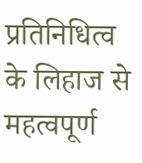प्रतिनिधित्व के लिहाज से महत्वपूर्ण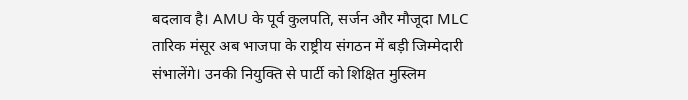बदलाव है। AMU के पूर्व कुलपति, सर्जन और मौजूदा MLC तारिक मंसूर अब भाजपा के राष्ट्रीय संगठन में बड़ी जिम्मेदारी संभालेंगे। उनकी नियुक्ति से पार्टी को शिक्षित मुस्लिम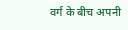वर्ग के बीच अपनी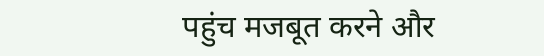पहुंच मजबूत करने और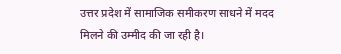उत्तर प्रदेश में सामाजिक समीकरण साधने में मदद मिलने की उम्मीद की जा रही है।